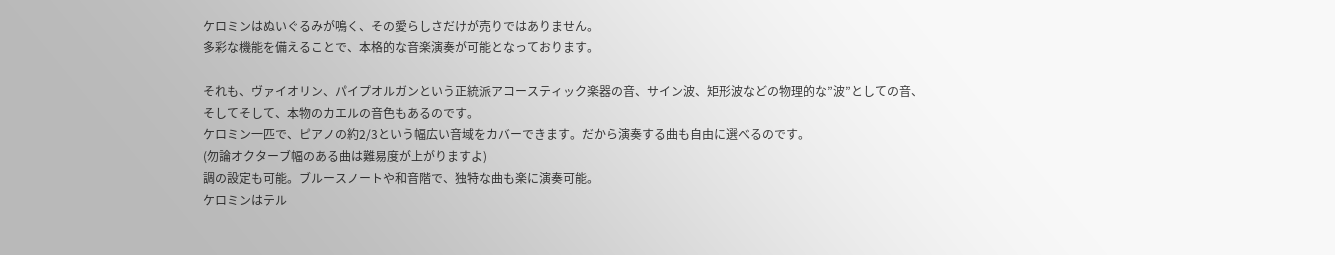ケロミンはぬいぐるみが鳴く、その愛らしさだけが売りではありません。
多彩な機能を備えることで、本格的な音楽演奏が可能となっております。

それも、ヴァイオリン、パイプオルガンという正統派アコースティック楽器の音、サイン波、矩形波などの物理的な”波”としての音、そしてそして、本物のカエルの音色もあるのです。
ケロミン一匹で、ピアノの約2/3という幅広い音域をカバーできます。だから演奏する曲も自由に選べるのです。
(勿論オクターブ幅のある曲は難易度が上がりますよ)
調の設定も可能。ブルースノートや和音階で、独特な曲も楽に演奏可能。
ケロミンはテル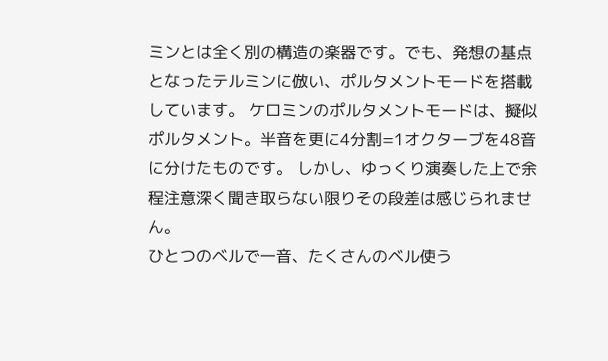ミンとは全く別の構造の楽器です。でも、発想の基点となったテルミンに倣い、ポルタメントモードを搭載しています。 ケロミンのポルタメントモードは、擬似ポルタメント。半音を更に4分割=1オクターブを48音に分けたものです。 しかし、ゆっくり演奏した上で余程注意深く聞き取らない限りその段差は感じられません。
ひとつのベルで一音、たくさんのベル使う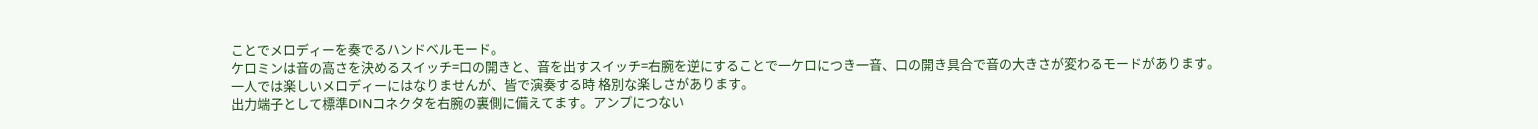ことでメロディーを奏でるハンドベルモード。
ケロミンは音の高さを決めるスイッチ=口の開きと、音を出すスイッチ=右腕を逆にすることで一ケロにつき一音、口の開き具合で音の大きさが変わるモードがあります。
一人では楽しいメロディーにはなりませんが、皆で演奏する時 格別な楽しさがあります。
出力端子として標準DINコネクタを右腕の裏側に備えてます。アンプにつない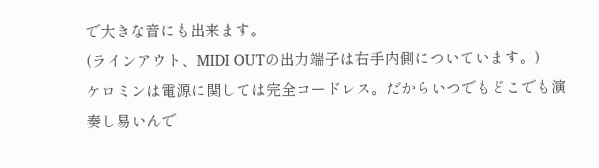で大きな音にも出来ます。
(ラインアウト、MIDI OUTの出力端子は右手内側についています。)
ケロミンは電源に関しては完全コードレス。だからいつでもどこでも演奏し易いんで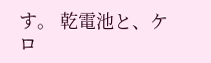す。 乾電池と、ケロ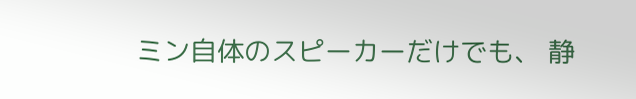ミン自体のスピーカーだけでも、 静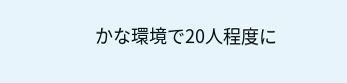かな環境で20人程度に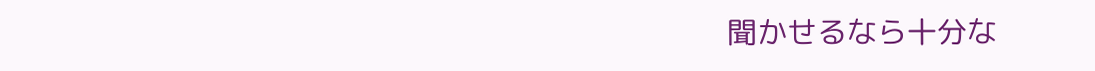聞かせるなら十分な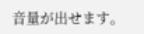音量が出せます。